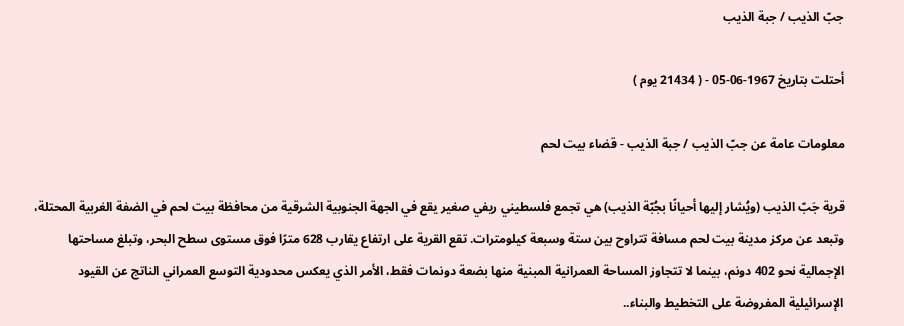جبّ الذيب / جبة الذيب

أحتلت بتاريخ 1967-06-05 - ( 21434 يوم )

معلومات عامة عن جبّ الذيب / جبة الذيب - قضاء بيت لحم

قرية جَبّ الذيب (ويُشار إليها أحيانًا بجُبّة الذيب) هي تجمع فلسطيني ريفي صغير يقع في الجهة الجنوبية الشرقية من محافظة بيت لحم في الضفة الغربية المحتلة، وتبعد عن مركز مدينة بيت لحم مسافة تتراوح بين ستة وسبعة كيلومترات. تقع القرية على ارتفاع يقارب 628 مترًا فوق مستوى سطح البحر، وتبلغ مساحتها الإجمالية نحو 402 دونم، بينما لا تتجاوز المساحة العمرانية المبنية منها بضعة دونمات فقط، الأمر الذي يعكس محدودية التوسع العمراني الناتج عن القيود الإسرائيلية المفروضة على التخطيط والبناء..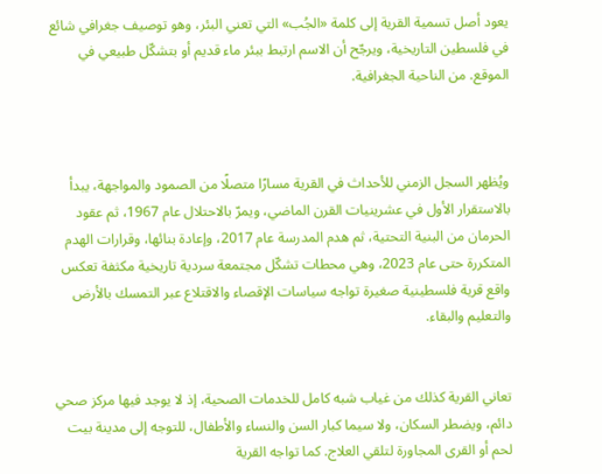يعود أصل تسمية القرية إلى كلمة «الجُب» التي تعني البئر، وهو توصيف جغرافي شائع في فلسطين التاريخية، ويرجّح أن الاسم ارتبط ببئر ماء قديم أو بتشكّل طبيعي في الموقع. من الناحية الجغرافية.



ويُظهر السجل الزمني للأحداث في القرية مسارًا متصلًا من الصمود والمواجهة، يبدأ بالاستقرار الأول في عشرينيات القرن الماضي، ويمرّ بالاحتلال عام 1967، ثم عقود الحرمان من البنية التحتية، ثم هدم المدرسة عام 2017، وإعادة بنائها، وقرارات الهدم المتكررة حتى عام 2023، وهي محطات تشكّل مجتمعة سردية تاريخية مكثفة تعكس واقع قرية فلسطينية صغيرة تواجه سياسات الإقصاء والاقتلاع عبر التمسك بالأرض والتعليم والبقاء.


تعاني القرية كذلك من غياب شبه كامل للخدمات الصحية، إذ لا يوجد فيها مركز صحي دائم، ويضطر السكان، ولا سيما كبار السن والنساء والأطفال، للتوجه إلى مدينة بيت لحم أو القرى المجاورة لتلقي العلاج. كما تواجه القرية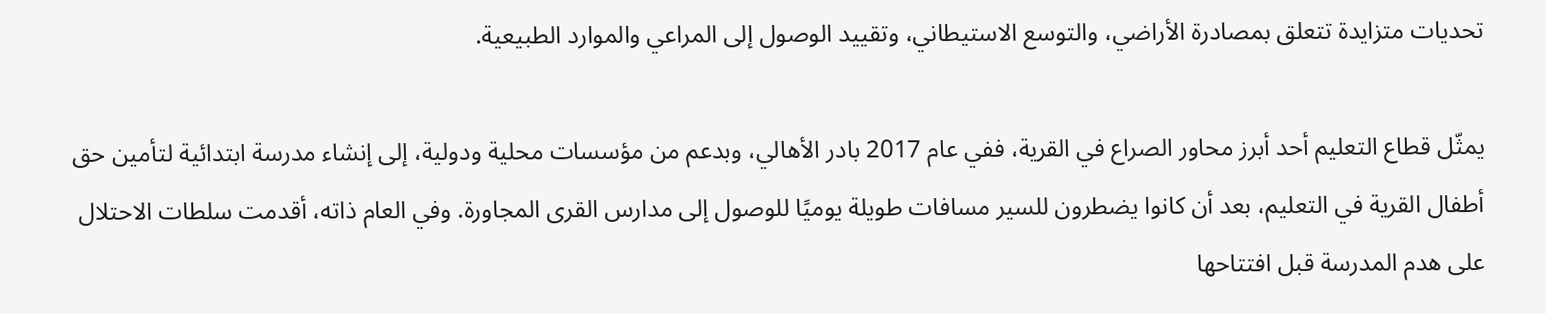تحديات متزايدة تتعلق بمصادرة الأراضي، والتوسع الاستيطاني، وتقييد الوصول إلى المراعي والموارد الطبيعية.

يمثّل قطاع التعليم أحد أبرز محاور الصراع في القرية، ففي عام 2017 بادر الأهالي، وبدعم من مؤسسات محلية ودولية، إلى إنشاء مدرسة ابتدائية لتأمين حق أطفال القرية في التعليم، بعد أن كانوا يضطرون للسير مسافات طويلة يوميًا للوصول إلى مدارس القرى المجاورة. وفي العام ذاته، أقدمت سلطات الاحتلال على هدم المدرسة قبل افتتاحها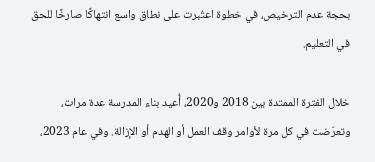بحجة عدم الترخيص، في خطوة اعتُبرت على نطاق واسع انتهاكًا صارخًا للحق في التعليم.

خلال الفترة الممتدة بين 2018 و2020، أُعيد بناء المدرسة عدة مرات، وتعرّضت في كل مرة لأوامر وقف العمل أو الهدم أو الإزالة. وفي عام 2023،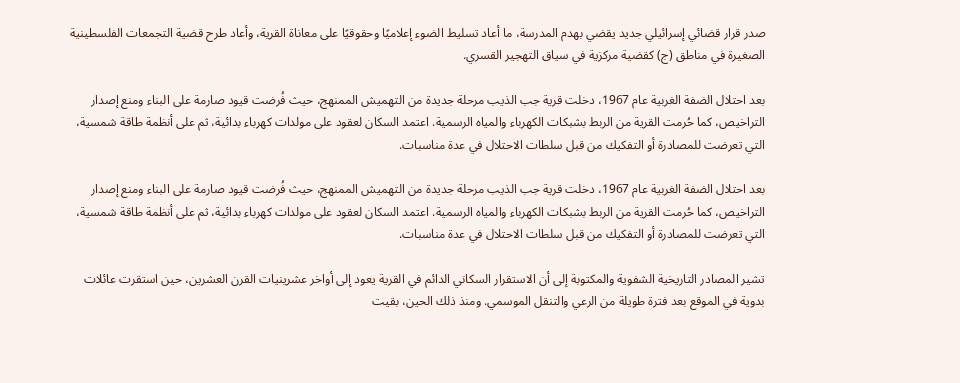صدر قرار قضائي إسرائيلي جديد يقضي بهدم المدرسة، ما أعاد تسليط الضوء إعلاميًا وحقوقيًا على معاناة القرية، وأعاد طرح قضية التجمعات الفلسطينية الصغيرة في مناطق (ج) كقضية مركزية في سياق التهجير القسري.

بعد احتلال الضفة الغربية عام 1967، دخلت قرية جب الذيب مرحلة جديدة من التهميش الممنهج، حيث فُرضت قيود صارمة على البناء ومنع إصدار التراخيص، كما حُرمت القرية من الربط بشبكات الكهرباء والمياه الرسمية. اعتمد السكان لعقود على مولدات كهرباء بدائية، ثم على أنظمة طاقة شمسية، التي تعرضت للمصادرة أو التفكيك من قبل سلطات الاحتلال في عدة مناسبات.

بعد احتلال الضفة الغربية عام 1967، دخلت قرية جب الذيب مرحلة جديدة من التهميش الممنهج، حيث فُرضت قيود صارمة على البناء ومنع إصدار التراخيص، كما حُرمت القرية من الربط بشبكات الكهرباء والمياه الرسمية. اعتمد السكان لعقود على مولدات كهرباء بدائية، ثم على أنظمة طاقة شمسية، التي تعرضت للمصادرة أو التفكيك من قبل سلطات الاحتلال في عدة مناسبات.

تشير المصادر التاريخية الشفوية والمكتوبة إلى أن الاستقرار السكاني الدائم في القرية يعود إلى أواخر عشرينيات القرن العشرين، حين استقرت عائلات بدوية في الموقع بعد فترة طويلة من الرعي والتنقل الموسمي. ومنذ ذلك الحين، بقيت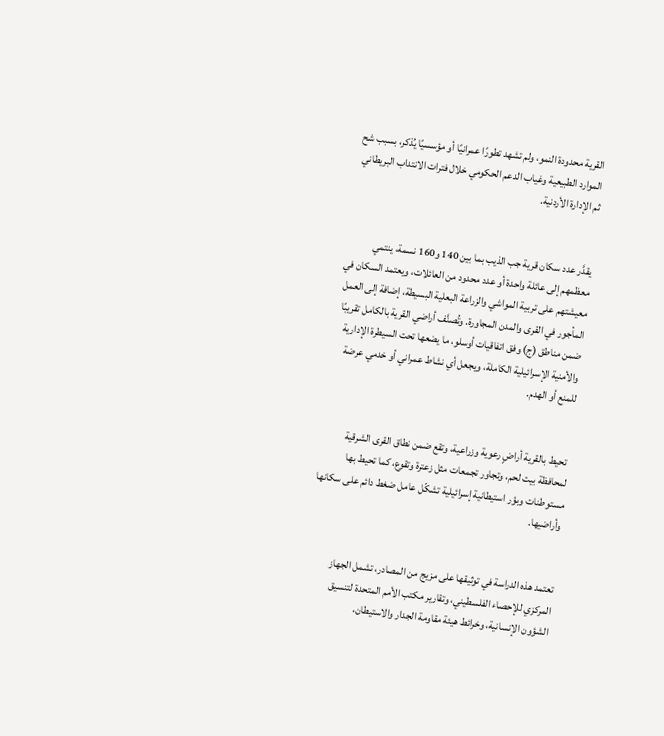القرية محدودة النمو، ولم تشهد تطورًا عمرانيًا أو مؤسسيًا يُذكر، بسبب شح الموارد الطبيعية وغياب الدعم الحكومي خلال فترات الانتداب البريطاني ثم الإدارة الأردنية.


يقدَّر عدد سكان قرية جب الذيب بما بين 140 و160 نسمة، ينتمي معظمهم إلى عائلة واحدة أو عدد محدود من العائلات، ويعتمد السكان في معيشتهم على تربية المواشي والزراعة البعلية البسيطة، إضافة إلى العمل المأجور في القرى والمدن المجاورة. وتُصنَّف أراضي القرية بالكامل تقريبًا ضمن مناطق (ج) وفق اتفاقيات أوسلو، ما يضعها تحت السيطرة الإدارية والأمنية الإسرائيلية الكاملة، ويجعل أي نشاط عمراني أو خدمي عرضة للمنع أو الهدم.


 تحيط بالقرية أراضٍ رعوية وزراعية، وتقع ضمن نطاق القرى الشرقية لمحافظة بيت لحم، وتجاور تجمعات مثل زعترة وتقوع، كما تحيط بها مستوطنات وبؤر استيطانية إسرائيلية تشكّل عامل ضغط دائم على سكانها وأراضيها.


تعتمد هذه الدراسة في توثيقها على مزيج من المصادر، تشمل الجهاز المركزي للإحصاء الفلسطيني، وتقارير مكتب الأمم المتحدة لتنسيق الشؤون الإنسانية، وخرائط هيئة مقاومة الجدار والاستيطان،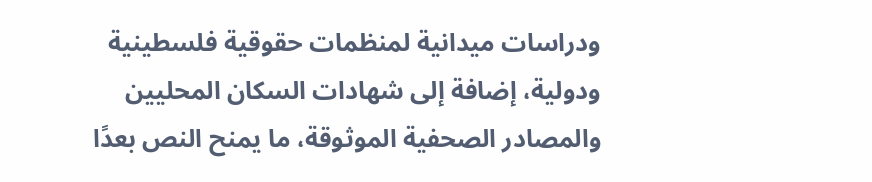ودراسات ميدانية لمنظمات حقوقية فلسطينية ودولية، إضافة إلى شهادات السكان المحليين والمصادر الصحفية الموثوقة، ما يمنح النص بعدًا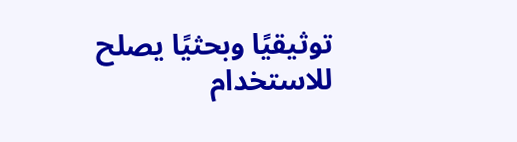توثيقيًا وبحثيًا يصلح للاستخدام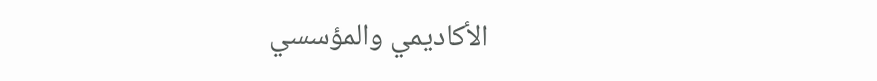الأكاديمي والمؤسسي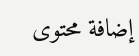إضافة محتوى